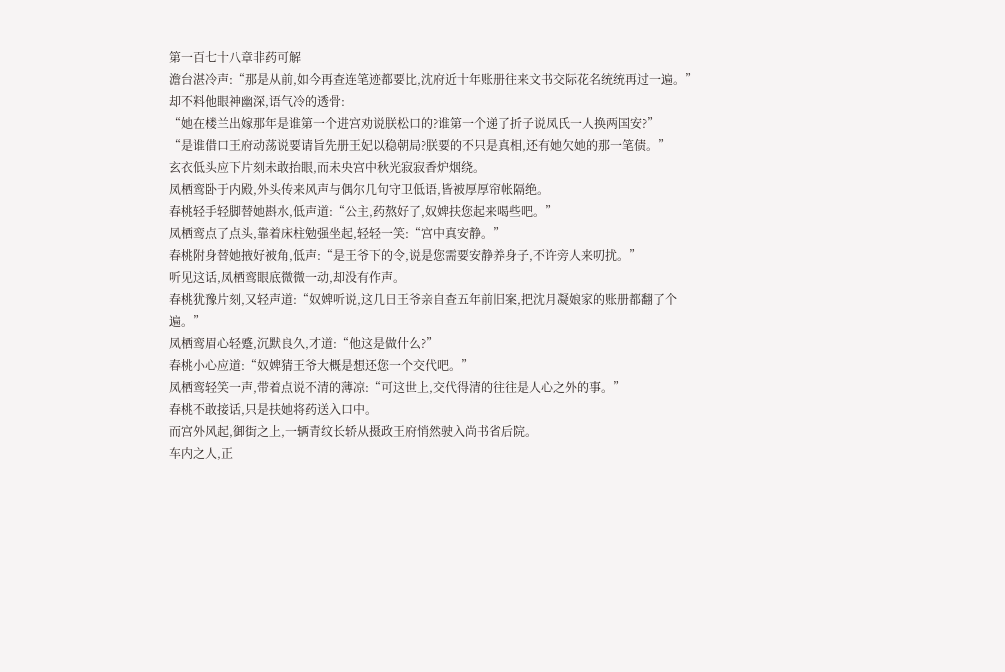第一百七十八章非药可解
澹台湛冷声:“那是从前,如今再查连笔迹都要比,沈府近十年账册往来文书交际花名统统再过一遍。”
却不料他眼神幽深,语气冷的透骨:
“她在楼兰出嫁那年是谁第一个进宫劝说朕松口的?谁第一个递了折子说凤氏一人换两国安?”
“是谁借口王府动荡说要请旨先册王妃以稳朝局?朕要的不只是真相,还有她欠她的那一笔债。”
玄衣低头应下片刻未敢抬眼,而未央宫中秋光寂寂香炉烟绕。
凤栖鸾卧于内殿,外头传来风声与偶尔几句守卫低语,皆被厚厚帘帐隔绝。
春桃轻手轻脚替她斟水,低声道:“公主,药熬好了,奴婢扶您起来喝些吧。”
凤栖鸾点了点头,靠着床柱勉强坐起,轻轻一笑:“宫中真安静。”
春桃附身替她掖好被角,低声:“是王爷下的令,说是您需要安静养身子,不许旁人来叨扰。”
听见这话,凤栖鸾眼底微微一动,却没有作声。
春桃犹豫片刻,又轻声道:“奴婢听说,这几日王爷亲自查五年前旧案,把沈月凝娘家的账册都翻了个遍。”
凤栖鸾眉心轻蹙,沉默良久,才道:“他这是做什么?”
春桃小心应道:“奴婢猜王爷大概是想还您一个交代吧。”
凤栖鸾轻笑一声,带着点说不清的薄凉:“可这世上,交代得清的往往是人心之外的事。”
春桃不敢接话,只是扶她将药送入口中。
而宫外风起,御街之上,一辆青纹长轿从摄政王府悄然驶入尚书省后院。
车内之人,正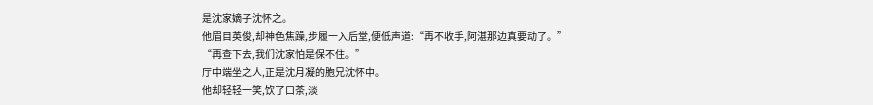是沈家嫡子沈怀之。
他眉目英俊,却神色焦躁,步履一入后堂,便低声道:“再不收手,阿湛那边真要动了。”
“再查下去,我们沈家怕是保不住。”
厅中端坐之人,正是沈月凝的胞兄沈怀中。
他却轻轻一笑,饮了口茶,淡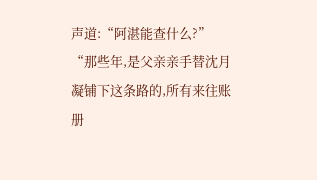声道:“阿湛能查什么?”
“那些年,是父亲亲手替沈月凝铺下这条路的,所有来往账册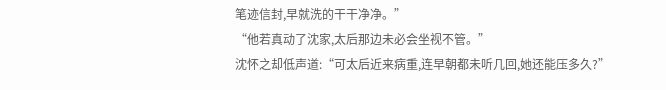笔迹信封,早就洗的干干净净。”
“他若真动了沈家,太后那边未必会坐视不管。”
沈怀之却低声道:“可太后近来病重,连早朝都未听几回,她还能压多久?”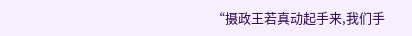“摄政王若真动起手来,我们手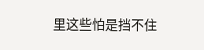里这些怕是挡不住